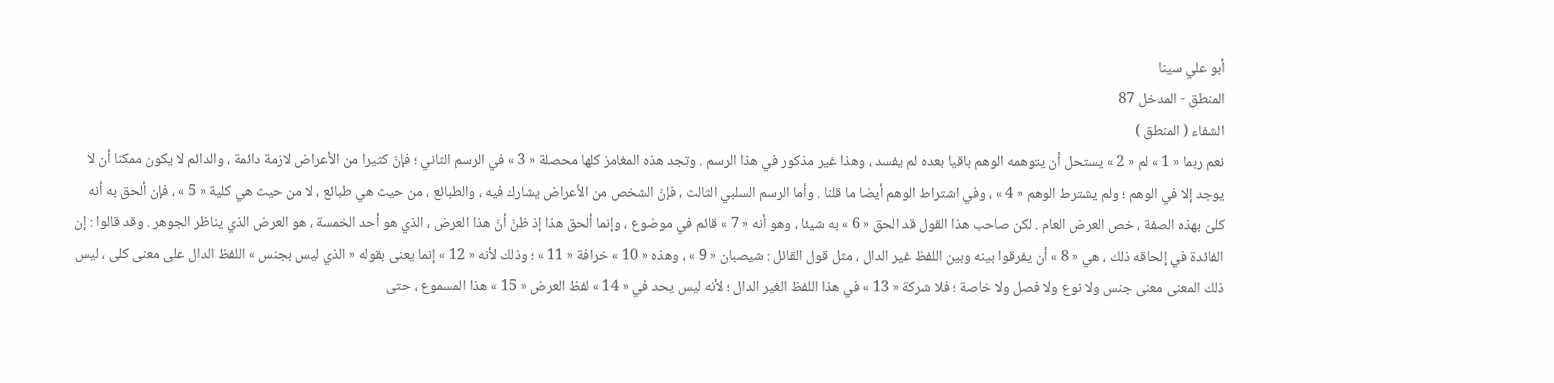أبو علي سينا
المنطق - المدخل 87
الشفاء ( المنطق )
نعم ربما « 1 » لم « 2 » يستحل أن يتوهمه الوهم باقيا بعده لم يفسد ، وهذا غير مذكور في هذا الرسم . وتجد هذه المغامز كلها محصلة « 3 » في الرسم الثاني ؛ فإنّ كثيرا من الأعراض لازمة دائمة ، والدائم لا يكون ممكنا أن لا يوجد إلا في الوهم ؛ ولم يشترط الوهم « 4 » ، وفي اشتراط الوهم أيضا ما قلنا . وأما الرسم السلبي الثالث ، فإنّ الشخص من الأعراض يشارك فيه ، والطبائع ، من حيث هي طبائع ، لا من حيث هي كلية « 5 » ، فإن ألحق به أنه كلىّ بهذه الصفة ، خص العرض العام . لكن صاحب هذا القول قد الحق « 6 » به شيئا ، وهو أنه « 7 » قائم في موضوع ، وإنما ألحق هذا إذ ظنّ أنّ هذا العرض ، الذي هو أحد الخمسة ، هو العرض الذي يناظر الجوهر . وقد قالوا : إن الفائدة في إلحاقه ذلك ، هي « 8 » أن يفرقوا بينه وبين اللفظ غير الدال ، مثل قول القائل : شيصبان « 9 » ، وهذه « 10 » خرافة « 11 » ؛ وذلك لأنه « 12 » إنما يعنى بقوله « الذي ليس بجنس » اللفظ الدال على معنى كلى ، ليس ذلك المعنى معنى جنس ولا نوع ولا فصل ولا خاصة ؛ فلا شركة « 13 » في هذا اللفظ الغير الدال ؛ لأنه ليس يحد في « 14 » لفظ العرض « 15 » هذا المسموع ، حتى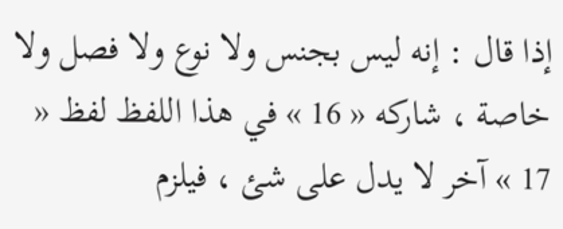إذا قال : إنه ليس بجنس ولا نوع ولا فصل ولا خاصة ، شاركه « 16 » في هذا اللفظ لفظ « 17 » آخر لا يدل على شئ ، فيلزم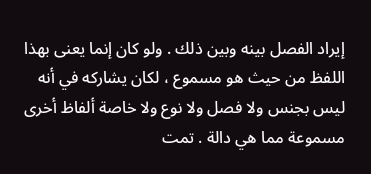إيراد الفصل بينه وبين ذلك . ولو كان إنما يعنى بهذا اللفظ من حيث هو مسموع ، لكان يشاركه في أنه ليس بجنس ولا فصل ولا نوع ولا خاصة ألفاظ أخرى مسموعة مما هي دالة . تمت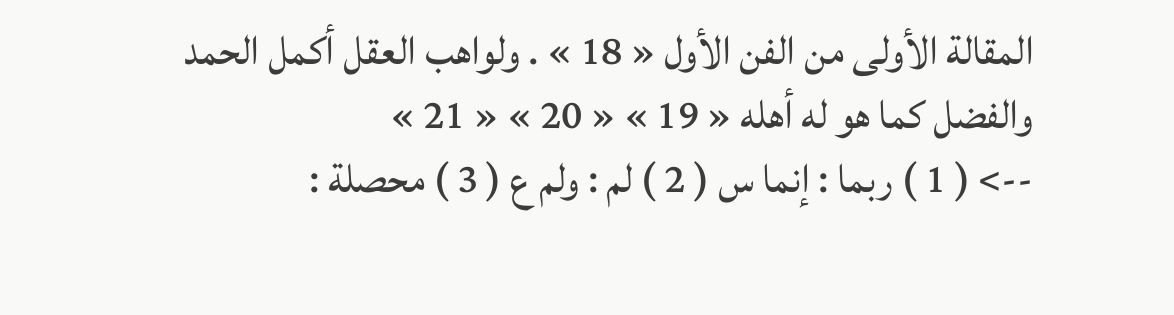المقالة الأولى من الفن الأول « 18 » . ولواهب العقل أكمل الحمد والفضل كما هو له أهله « 19 » « 20 » « 21 »
--> ( 1 ) ربما : إنما س ( 2 ) لم : ولم ع ( 3 ) محصلة :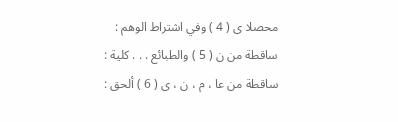محصلا ى ( 4 ) وفي اشتراط الوهم : ساقطة من ن ( 5 ) والطبائع . . . كلية : ساقطة من عا ، م ، ن ، ى ( 6 ) ألحق :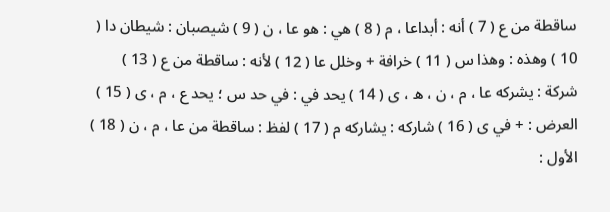ساقطة من ع ( 7 ) أنه : أبداعا ، م ( 8 ) هي : هو عا ، ن ( 9 ) شيصبان : شيطان دا ( 10 ) وهذه : وهذا س ( 11 ) خرافة + وخلل عا ( 12 ) لأنه : ساقطة من ع ( 13 ) شركة : يشركه عا ، م ، ن ، ه ، ى ( 14 ) يحد في : في حد س ؛ يحد ع ، م ، ى ( 15 ) العرض : + في ى ( 16 ) شاركه : يشاركه م ( 17 ) لفظ : ساقطة من عا ، م ، ن ( 18 ) الأول :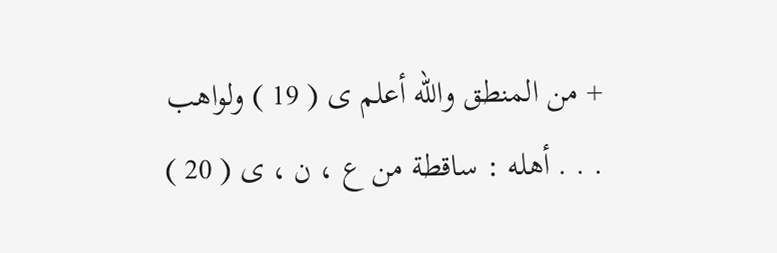+ من المنطق واللّه أعلم ى ( 19 ) ولواهب . . . أهله : ساقطة من ع ، ن ، ى ( 20 )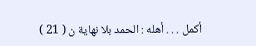أكمل . . . أهله : الحمد بلا نهاية ن ( 21 )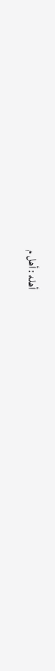أهله : أهل م